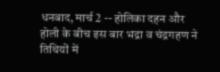धनबाद, मार्च 2 -- होलिका दहन और होली के बीच इस बार भद्रा व चंद्रगहण ने तिथियों में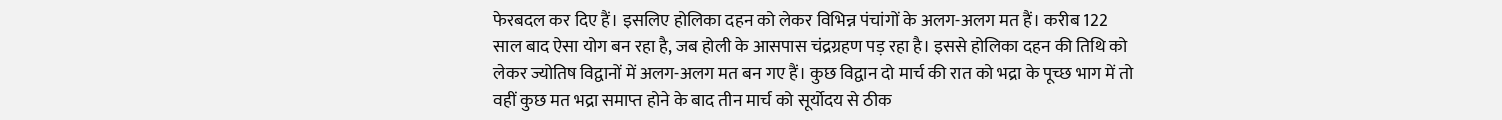फेरबदल कर दिए हैं। इसलिए होलिका दहन को लेकर विभिन्न पंचांगों के अलग-अलग मत हैं। करीब 122 साल बाद ऐसा योग बन रहा है, जब होली के आसपास चंद्रग्रहण पड़ रहा है। इससे होलिका दहन की तिथि को लेकर ज्योतिष विद्वानों में अलग-अलग मत बन गए हैं। कुछ विद्वान दो मार्च की रात को भद्रा के पूच्छ भाग में तो वहीं कुछ मत भद्रा समाप्त होने के बाद तीन मार्च को सूर्योदय से ठीक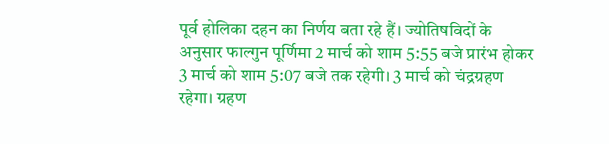पूर्व होलिका दहन का निर्णय बता रहे हैं। ज्योतिषविदों के अनुसार फाल्गुन पूर्णिमा 2 मार्च को शाम 5:55 बजे प्रारंभ होकर 3 मार्च को शाम 5:07 बजे तक रहेगी। 3 मार्च को चंद्रग्रहण रहेगा। ग्रहण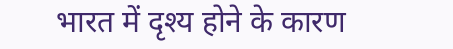भारत में दृश्य होने के कारण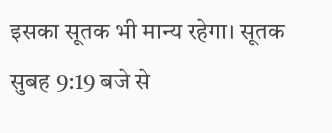इसका सूतक भी मान्य रहेगा। सूतक सुबह 9:19 बजे से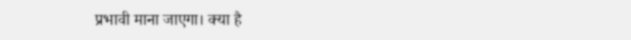प्रभावी माना जाएगा। क्या है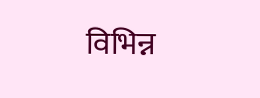विभिन्न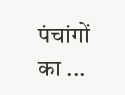पंचांगों का ...